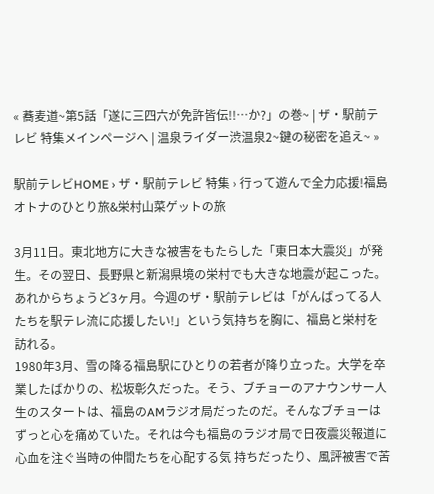« 蕎麦道~第5話「遂に三四六が免許皆伝!!…か?」の巻~ | ザ・駅前テレビ 特集メインページへ | 温泉ライダー渋温泉2~鍵の秘密を追え~ »

駅前テレビHOME › ザ・駅前テレビ 特集 › 行って遊んで全力応援!福島オトナのひとり旅&栄村山菜ゲットの旅

3月11日。東北地方に大きな被害をもたらした「東日本大震災」が発生。その翌日、長野県と新潟県境の栄村でも大きな地震が起こった。
あれからちょうど3ヶ月。今週のザ・駅前テレビは「がんばってる人たちを駅テレ流に応援したい!」という気持ちを胸に、福島と栄村を訪れる。
1980年3月、雪の降る福島駅にひとりの若者が降り立った。大学を卒業したばかりの、松坂彰久だった。そう、ブチョーのアナウンサー人生のスタートは、福島のAMラジオ局だったのだ。そんなブチョーはずっと心を痛めていた。それは今も福島のラジオ局で日夜震災報道に心血を注ぐ当時の仲間たちを心配する気 持ちだったり、風評被害で苦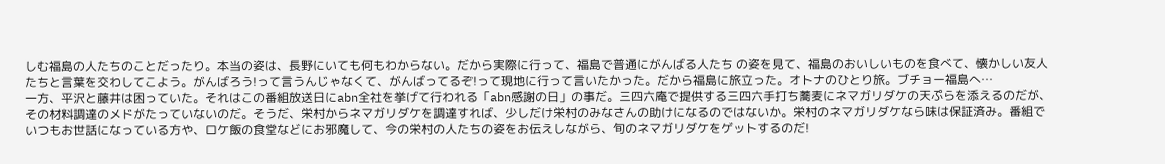しむ福島の人たちのことだったり。本当の姿は、長野にいても何もわからない。だから実際に行って、福島で普通にがんばる人たち の姿を見て、福島のおいしいものを食べて、懐かしい友人たちと言葉を交わしてこよう。がんばろう!って言うんじゃなくて、がんばってるぞ!って現地に行って言いたかった。だから福島に旅立った。オトナのひとり旅。ブチョー福島へ…
一方、平沢と藤井は困っていた。それはこの番組放送日にabn全社を挙げて行われる「abn感謝の日」の事だ。三四六庵で提供する三四六手打ち蕎麦にネマガリダケの天ぷらを添えるのだが、その材料調達のメドがたっていないのだ。そうだ、栄村からネマガリダケを調達すれば、少しだけ栄村のみなさんの助けになるのではないか。栄村のネマガリダケなら味は保証済み。番組でいつもお世話になっている方や、ロケ飯の食堂などにお邪魔して、今の栄村の人たちの姿をお伝えしながら、旬のネマガリダケをゲットするのだ!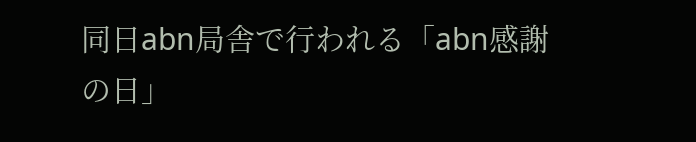同日abn局舎で行われる「abn感謝の日」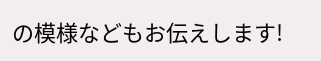の模様などもお伝えします!